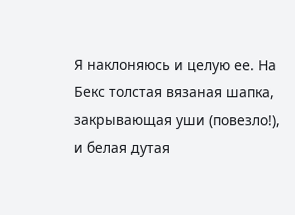Я наклоняюсь и целую ее. На Бекс толстая вязаная шапка, закрывающая уши (повезло!), и белая дутая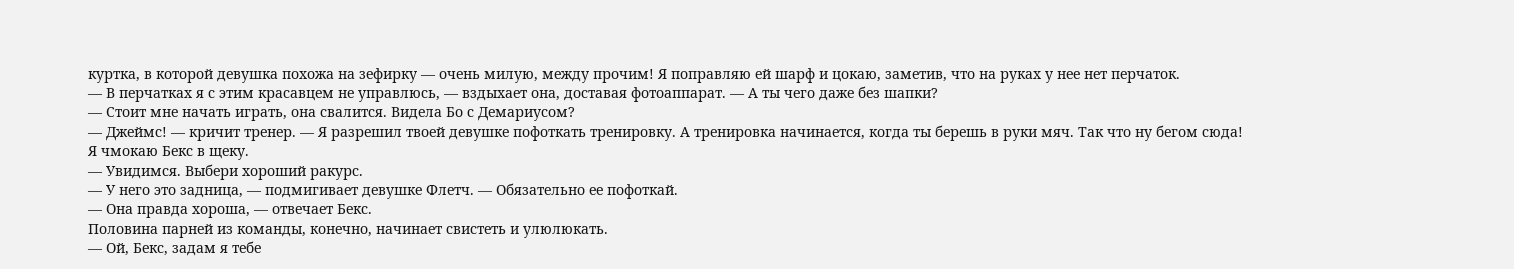куртка, в которой девушка похожа на зефирку — очень милую, между прочим! Я поправляю ей шарф и цокаю, заметив, что на руках у нее нет перчаток.
— В перчатках я с этим красавцем не управлюсь, — вздыхает она, доставая фотоаппарат. — А ты чего даже без шапки?
— Стоит мне начать играть, она свалится. Видела Бо с Демариусом?
— Джеймс! — кричит тренер. — Я разрешил твоей девушке пофоткать тренировку. А тренировка начинается, когда ты берешь в руки мяч. Так что ну бегом сюда!
Я чмокаю Бекс в щеку.
— Увидимся. Выбери хороший ракурс.
— У него это задница, — подмигивает девушке Флетч. — Обязательно ее пофоткай.
— Она правда хороша, — отвечает Бекс.
Половина парней из команды, конечно, начинает свистеть и улюлюкать.
— Ой, Бекс, задам я тебе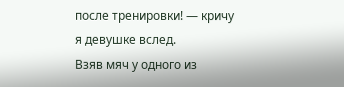после тренировки! — кричу я девушке вслед.
Взяв мяч у одного из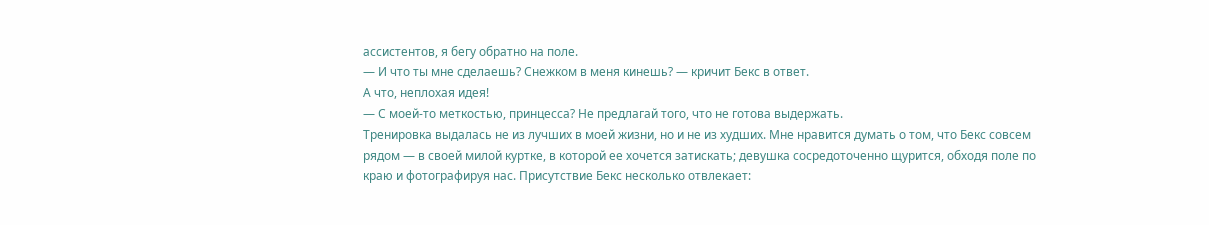ассистентов, я бегу обратно на поле.
— И что ты мне сделаешь? Снежком в меня кинешь? — кричит Бекс в ответ.
А что, неплохая идея!
— С моей-то меткостью, принцесса? Не предлагай того, что не готова выдержать.
Тренировка выдалась не из лучших в моей жизни, но и не из худших. Мне нравится думать о том, что Бекс совсем рядом — в своей милой куртке, в которой ее хочется затискать; девушка сосредоточенно щурится, обходя поле по краю и фотографируя нас. Присутствие Бекс несколько отвлекает: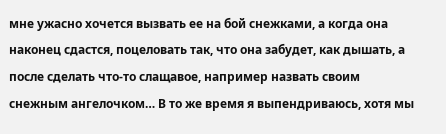мне ужасно хочется вызвать ее на бой снежками, а когда она наконец сдастся, поцеловать так, что она забудет, как дышать, а после сделать что-то слащавое, например назвать своим снежным ангелочком… В то же время я выпендриваюсь, хотя мы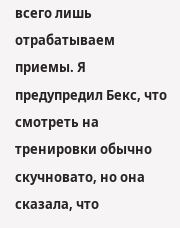всего лишь отрабатываем приемы. Я предупредил Бекс, что смотреть на тренировки обычно скучновато, но она сказала, что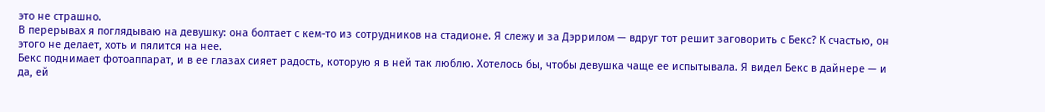это не страшно.
В перерывах я поглядываю на девушку: она болтает с кем-то из сотрудников на стадионе. Я слежу и за Дэррилом — вдруг тот решит заговорить с Бекс? К счастью, он этого не делает, хоть и пялится на нее.
Бекс поднимает фотоаппарат, и в ее глазах сияет радость, которую я в ней так люблю. Хотелось бы, чтобы девушка чаще ее испытывала. Я видел Бекс в дайнере — и да, ей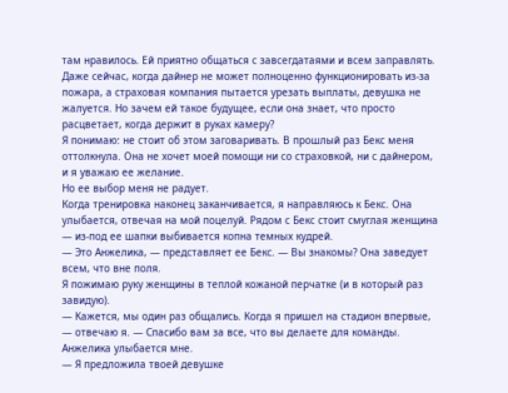там нравилось. Ей приятно общаться с завсегдатаями и всем заправлять. Даже сейчас, когда дайнер не может полноценно функционировать из-за пожара, а страховая компания пытается урезать выплаты, девушка не жалуется. Но зачем ей такое будущее, если она знает, что просто расцветает, когда держит в руках камеру?
Я понимаю: не стоит об этом заговаривать. В прошлый раз Бекс меня оттолкнула. Она не хочет моей помощи ни со страховкой, ни с дайнером, и я уважаю ее желание.
Но ее выбор меня не радует.
Когда тренировка наконец заканчивается, я направляюсь к Бекс. Она улыбается, отвечая на мой поцелуй. Рядом с Бекс стоит смуглая женщина — из-под ее шапки выбивается копна темных кудрей.
— Это Анжелика, — представляет ее Бекс. — Вы знакомы? Она заведует всем, что вне поля.
Я пожимаю руку женщины в теплой кожаной перчатке (и в который раз завидую).
— Кажется, мы один раз общались. Когда я пришел на стадион впервые, — отвечаю я. — Спасибо вам за все, что вы делаете для команды.
Анжелика улыбается мне.
— Я предложила твоей девушке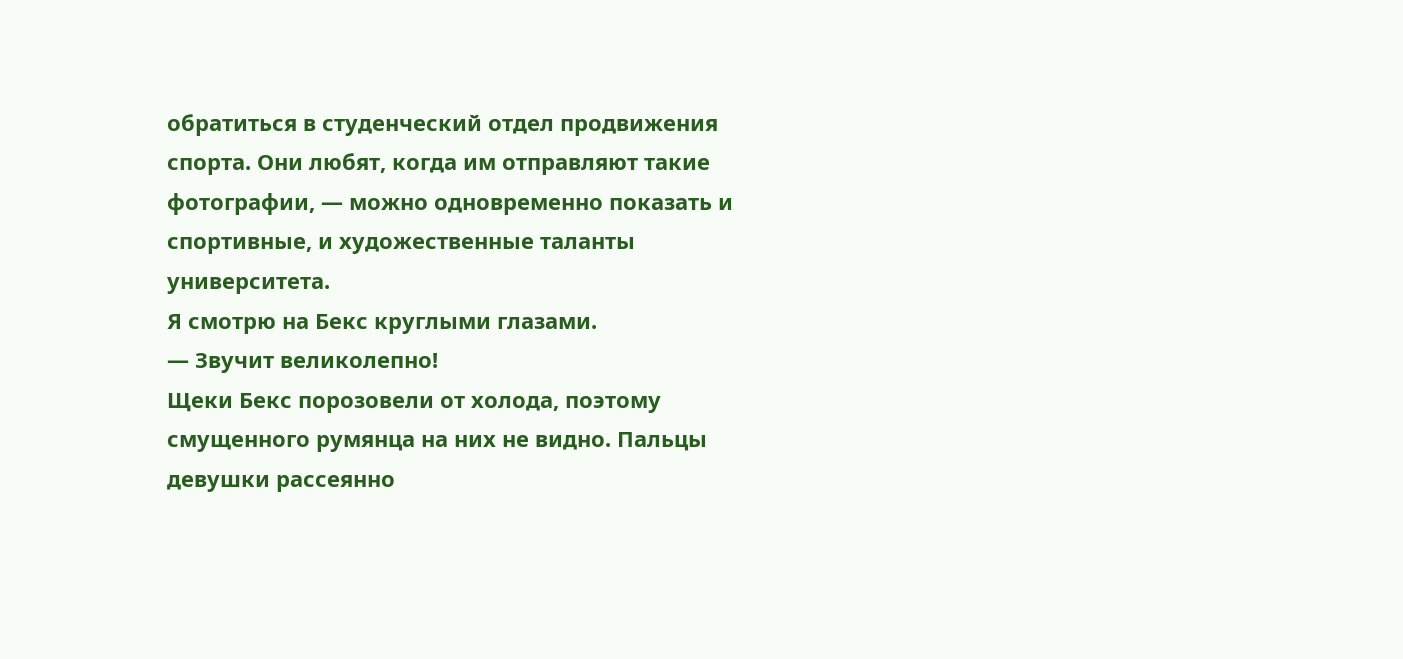обратиться в студенческий отдел продвижения спорта. Они любят, когда им отправляют такие фотографии, — можно одновременно показать и спортивные, и художественные таланты университета.
Я смотрю на Бекс круглыми глазами.
— Звучит великолепно!
Щеки Бекс порозовели от холода, поэтому смущенного румянца на них не видно. Пальцы девушки рассеянно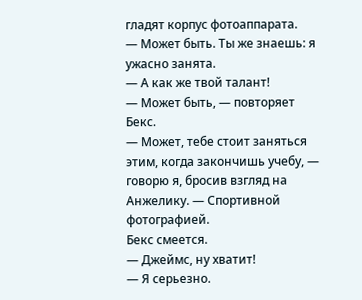гладят корпус фотоаппарата.
— Может быть. Ты же знаешь: я ужасно занята.
— А как же твой талант!
— Может быть, — повторяет Бекс.
— Может, тебе стоит заняться этим, когда закончишь учебу, — говорю я, бросив взгляд на Анжелику. — Спортивной фотографией.
Бекс смеется.
— Джеймс, ну хватит!
— Я серьезно.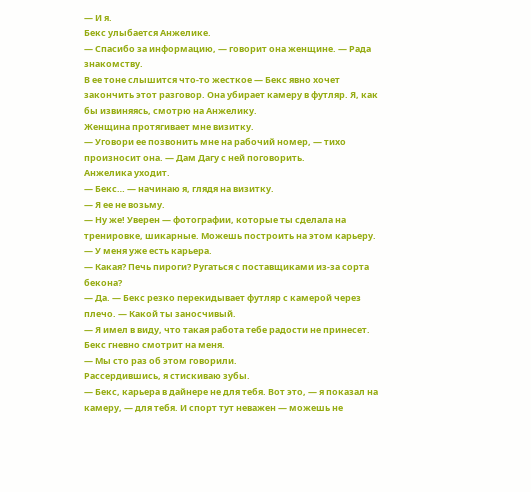— И я.
Бекс улыбается Анжелике.
— Спасибо за информацию, — говорит она женщине. — Рада знакомству.
В ее тоне слышится что-то жесткое — Бекс явно хочет закончить этот разговор. Она убирает камеру в футляр. Я, как бы извиняясь, смотрю на Анжелику.
Женщина протягивает мне визитку.
— Уговори ее позвонить мне на рабочий номер, — тихо произносит она. — Дам Дагу с ней поговорить.
Анжелика уходит.
— Бекс… — начинаю я, глядя на визитку.
— Я ее не возьму.
— Ну же! Уверен — фотографии, которые ты сделала на тренировке, шикарные. Можешь построить на этом карьеру.
— У меня уже есть карьера.
— Какая? Печь пироги? Ругаться с поставщиками из-за сорта бекона?
— Да. — Бекс резко перекидывает футляр с камерой через плечо. — Какой ты заносчивый.
— Я имел в виду, что такая работа тебе радости не принесет.
Бекс гневно смотрит на меня.
— Мы сто раз об этом говорили.
Рассердившись, я стискиваю зубы.
— Бекс, карьера в дайнере не для тебя. Вот это, — я показал на камеру, — для тебя. И спорт тут неважен — можешь не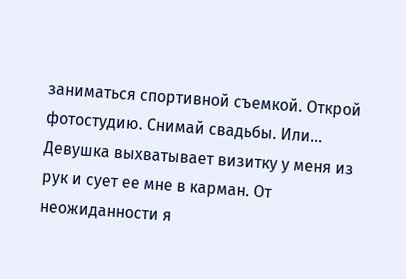заниматься спортивной съемкой. Открой фотостудию. Снимай свадьбы. Или…
Девушка выхватывает визитку у меня из рук и сует ее мне в карман. От неожиданности я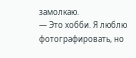замолкаю.
— Это хобби. Я люблю фотографировать, но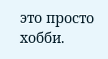это просто хобби.